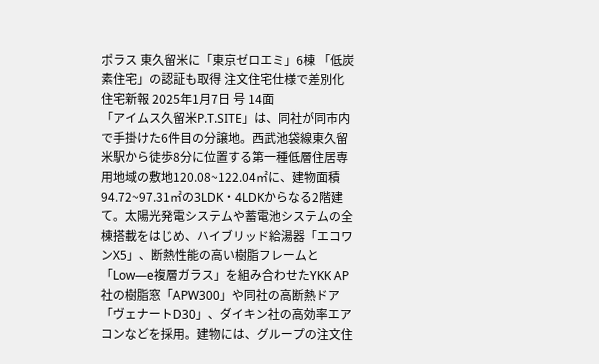ポラス 東久留米に「東京ゼロエミ」6棟 「低炭素住宅」の認証も取得 注文住宅仕様で差別化
住宅新報 2025年1月7日 号 14面
「アイムス久留米P.T.SITE」は、同社が同市内で手掛けた6件目の分譲地。西武池袋線東久留米駅から徒歩8分に位置する第一種低層住居専用地域の敷地120.08~122.04㎡に、建物面積94.72~97.31㎡の3LDK・4LDKからなる2階建て。太陽光発電システムや蓄電池システムの全棟搭載をはじめ、ハイブリッド給湯器「エコワンX5」、断熱性能の高い樹脂フレームと「Low―e複層ガラス」を組み合わせたYKK AP社の樹脂窓「APW300」や同社の高断熱ドア「ヴェナートD30」、ダイキン社の高効率エアコンなどを採用。建物には、グループの注文住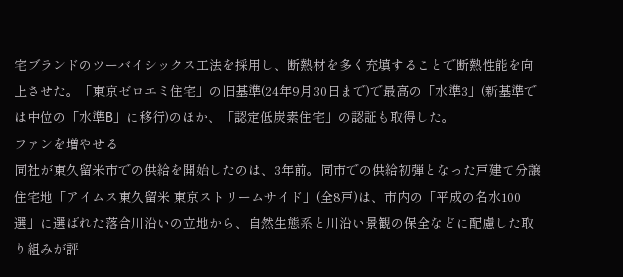宅ブランドのツーバイシックス工法を採用し、断熱材を多く充填することで断熱性能を向上させた。「東京ゼロエミ住宅」の旧基準(24年9月30日まで)で最高の「水準3」(新基準では中位の「水準B」に移行)のほか、「認定低炭素住宅」の認証も取得した。
ファンを増やせる
同社が東久留米市での供給を開始したのは、3年前。同市での供給初弾となった戸建て分譲住宅地「アイムス東久留米 東京ストリームサイド」(全8戸)は、市内の「平成の名水100選」に選ばれた落合川沿いの立地から、自然生態系と川沿い景観の保全などに配慮した取り組みが評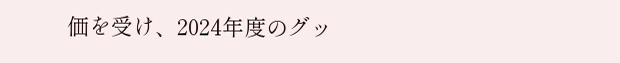価を受け、2024年度のグッ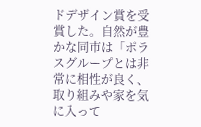ドデザイン賞を受賞した。自然が豊かな同市は「ポラスグループとは非常に相性が良く、取り組みや家を気に入って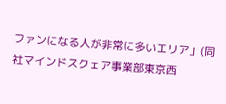ファンになる人が非常に多いエリア」(同社マインドスクェア事業部東京西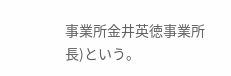事業所金井英徳事業所長)という。